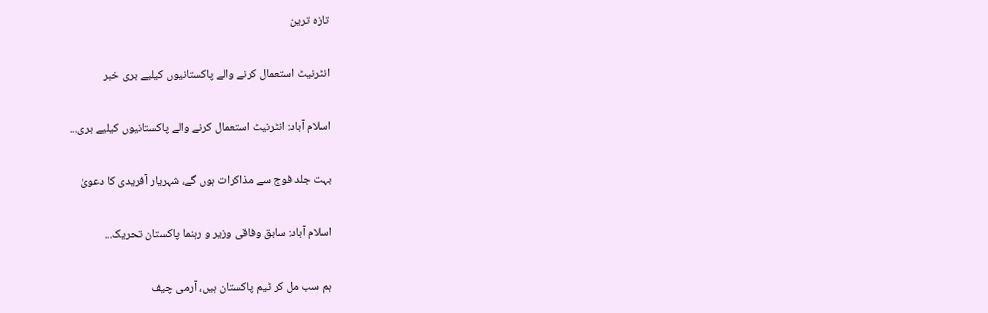تازہ ترین

انٹرنیٹ استعمال کرنے والے پاکستانیوں کیلیے بری خبر

اسلام آباد: انٹرنیٹ استعمال کرنے والے پاکستانیوں کیلیے بری...

بہت جلد فوج سے مذاکرات ہوں گے، شہریار آفریدی کا دعویٰ

اسلام آباد: سابق وفاقی وزیر و رہنما پاکستان تحریک...

ہم سب مل کر ٹیم پاکستان ہیں، آرمی چیف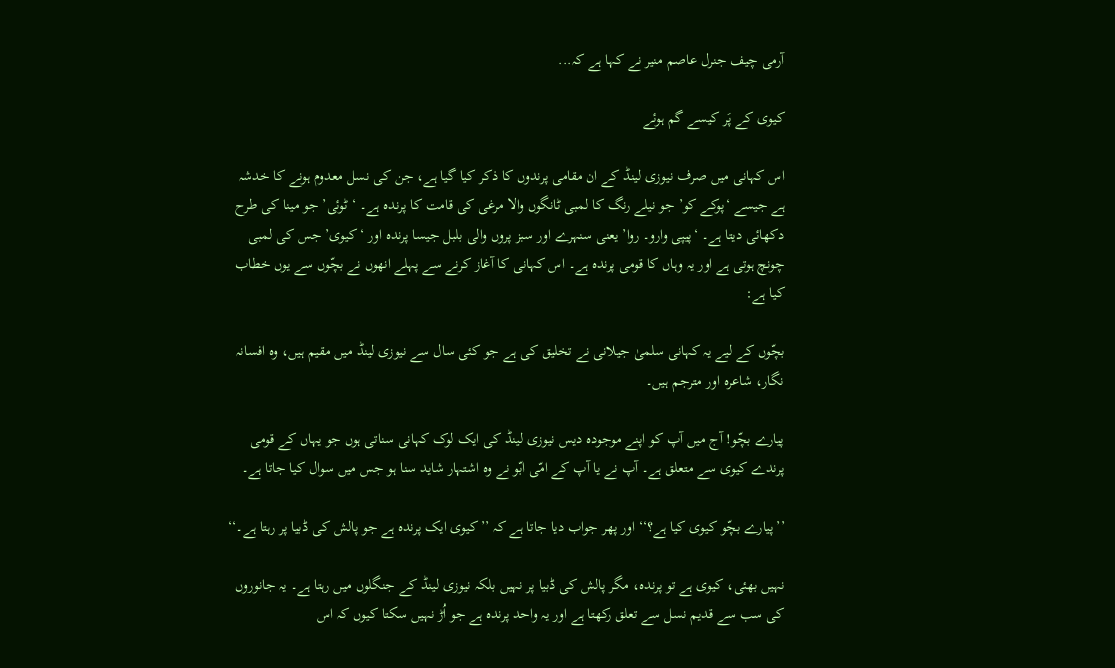آرمی چیف جنرل عاصم منیر نے کہا ہے کہ...

کیوی کے پَر کیسے گم ہوئے

اس کہانی میں صرف نیوزی لینڈ کے ان مقامی پرندوں کا ذکر کیا گیا ہے، جن کی نسل معدوم ہونے کا خدشہ ہے جیسے ‘پوکے کو’ جو نیلے رنگ کا لمبی ٹانگوں والا مرغی کی قامت کا پرندہ ہے۔ ‘ٹوئی’ جو مینا کی طرح دکھائی دیتا ہے۔ ‘پیپی وارو۔ روا’ یعنی سنہرے اور سبز پروں والی بلبل جیسا پرندہ اور ‘کیوی’ جس کی لمبی چونچ ہوتی ہے اور یہ وہاں کا قومی پرندہ ہے۔ اس کہانی کا آغاز کرنے سے پہلے انھوں نے بچّوں سے یوں خطاب کیا ہے:

بچّوں کے لیے یہ کہانی سلمیٰ جیلانی نے تخلیق کی ہے جو کئی سال سے نیوزی لینڈ میں مقیم ہیں، وہ افسانہ نگار، شاعرہ اور مترجم ہیں۔

پیارے بچّو! آج میں آپ کو اپنے موجودہ دیس نیوزی لینڈ کی ایک لوک کہانی سناتی ہوں جو یہاں کے قومی پرندے کیوی سے متعلق ہے۔ آپ نے یا آپ کے امّی ابّو نے وہ اشتہار شاید سنا ہو جس میں سوال کیا جاتا ہے۔

’’پیارے بچّو کیوی کیا ہے؟‘‘ اور پھر جواب دیا جاتا ہے کہ ’’کیوی ایک پرندہ ہے جو پالش کی ڈبیا پر رہتا ہے۔‘‘

نہیں بھئی، کیوی ہے تو پرندہ، مگر پالش کی ڈبیا پر نہیں بلکہ نیوزی لینڈ کے جنگلوں میں رہتا ہے۔ یہ جانوروں کی سب سے قدیم نسل سے تعلق رکھتا ہے اور یہ واحد پرندہ ہے جو اُڑ نہیں سکتا کیوں کہ اس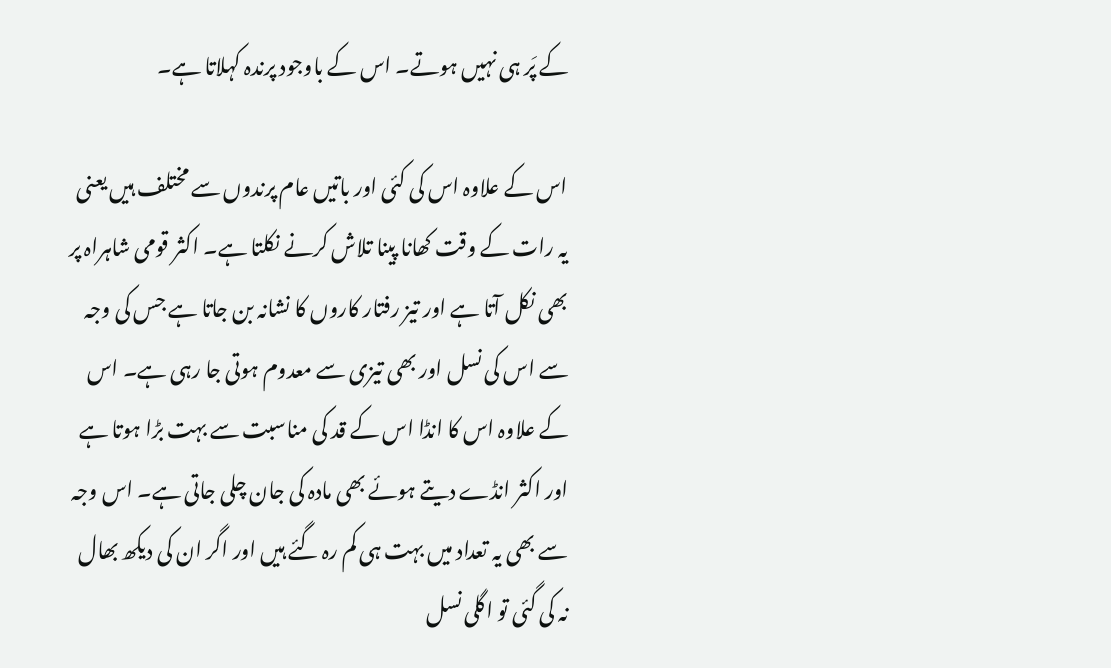کے پَر ہی نہیں ہوتے۔ اس کے باوجود پرندہ کہلاتا ہے۔

اس کے علاوہ اس کی کئی اور باتیں عام پرندوں سے مختلف ہیں یعنی یہ رات کے وقت کھانا پینا تلاش کرنے نکلتا ہے۔ اکثر قومی شاہراہ پر بھی نکل آتا ہے اور تیز رفتار کاروں کا نشانہ بن جاتا ہے جس کی وجہ سے اس کی نسل اور بھی تیزی سے معدوم ہوتی جا رہی ہے۔ اس کے علاوہ اس کا انڈا اس کے قد کی مناسبت سے بہت بڑا ہوتا ہے اور اکثر انڈے دیتے ہوئے بھی مادہ کی جان چلی جاتی ہے۔ اس وجہ سے بھی یہ تعداد میں بہت ہی کم رہ گئے ہیں اور اگر ان کی دیکھ بھال نہ کی گئی تو اگلی نسل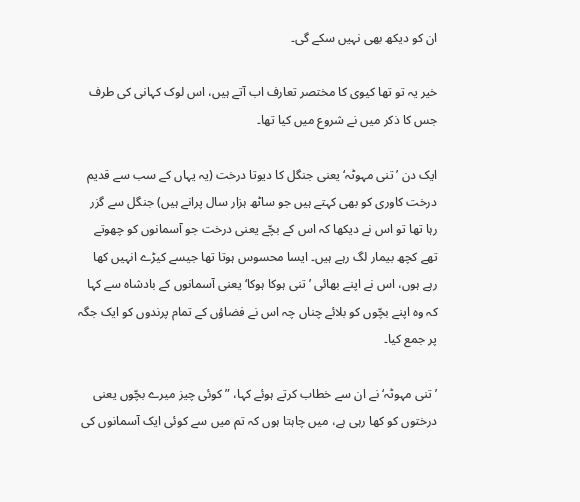ان کو دیکھ بھی نہیں سکے گی۔

خیر یہ تو تھا کیوی کا مختصر تعارف اب آتے ہیں، اس لوک کہانی کی طرف جس کا ذکر میں نے شروع میں کیا تھا۔

ایک دن ’تنی مہوٹہ‘ یعنی جنگل کا دیوتا درخت (یہ یہاں کے سب سے قدیم درخت کاوری کو بھی کہتے ہیں جو ساٹھ ہزار سال پرانے ہیں) جنگل سے گزر رہا تھا تو اس نے دیکھا کہ اس کے بچّے یعنی درخت جو آسمانوں کو چھوتے تھے کچھ بیمار لگ رہے ہیں۔ ایسا محسوس ہوتا تھا جیسے کیڑے انہیں کھا رہے ہوں، اس نے اپنے بھائی ’تنی ہوکا ہوکا‘ یعنی آسمانوں کے بادشاہ سے کہا کہ وہ اپنے بچّوں کو بلائے چناں چہ اس نے فضاؤں کے تمام پرندوں کو ایک جگہ پر جمع کیا۔

’تنی مہوٹہ‘ نے ان سے خطاب کرتے ہوئے کہا، ” کوئی چیز میرے بچّوں یعنی درختوں کو کھا رہی ہے، میں چاہتا ہوں کہ تم میں سے کوئی ایک آسمانوں کی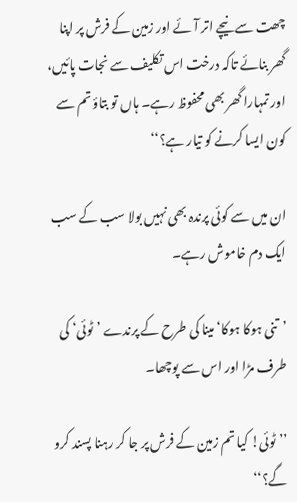چھت سے نیچے اتر آئے اور زمین کے فرش پر اپنا گھر بنائے تاکہ درخت اس تکلیف سے نجات پائیں، اور تمہارا گھر بھی محفوظ رہے۔ ہاں تو بتاؤ تم سے کون ایسا کرنے کو تیار ہے؟‘‘

ان میں سے کوئی پرندہ بھی نہیں بولا سب کے سب ایک دم خاموش رہے۔

’تنی ہوکا ہوکا‘ مینا کی طرح کے پرندے ’ٹوئی‘ کی طرف مڑا اور اس سے پوچھا۔

’’ٹوئی! کیا تم زمین کے فرش پر جا کر رہنا پسند کرو گے؟‘‘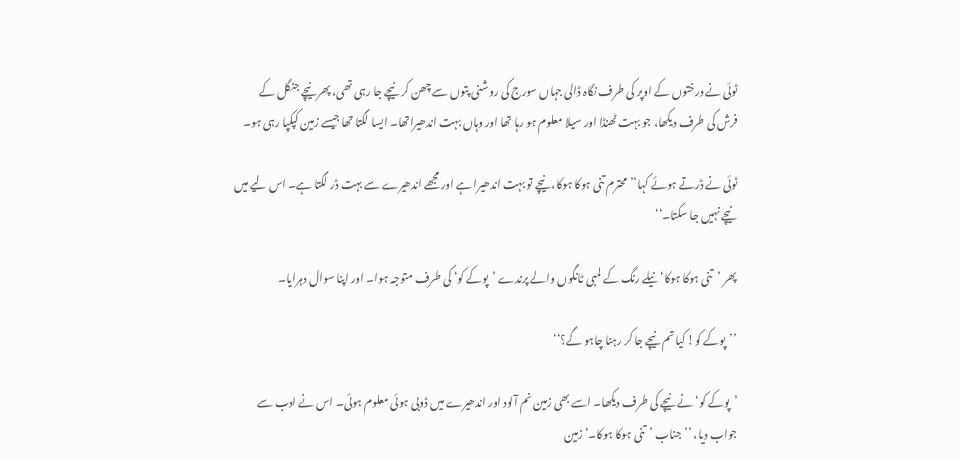ٹوئی نے درختوں کے اوپر کی طرف نگاہ ڈالی جہاں سورج کی روشنی پتوں سے چھن کر نیچے جا رہی تھی، پھر نیچے جنگل کے فرش کی طرف دیکھا، جو بہت ٹھنڈا اور سیلا معلوم ہو رہا تھا اور وہاں بہت اندھیراتھا۔ ایسا لگتا تھا جیسے زمین کپکپا رہی ہو۔

ٹوئی نے ڈرتے ہوئے کہا’’محترم تنی ہوکا ہوکا، نیچے تو بہت اندھیرا ہے اور مجھے اندھیرے سے بہت ڈر لگتا ہے۔ اس لیے میں نیچے نہیں جا سکتا۔‘‘

پھر ’تنی ہوکا ہوکا‘ نیلے رنگ کے لمبی ٹانگوں والے پرندے ’پوکے کو‘ کی طرف متوجہ ہوا۔ اور اپنا سوال دہرایا۔

’’پوکے کو! کیا تم نیچے جا کر رہنا چاہو گے؟‘‘

’پوکے کو‘ نے نیچے کی طرف دیکھا۔ اسے بھی زمین نم آلود اور اندھیرے میں ڈوبی ہوئی معلوم ہوئی۔ اس نے ادب سے جواب دیا، ’’جناب ’تنی ہوکا ہوکا۔‘ زمین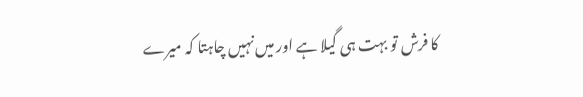کا فرش تو بہت ہی گیلا ہے اور میں نہیں چاہتا کہ میرے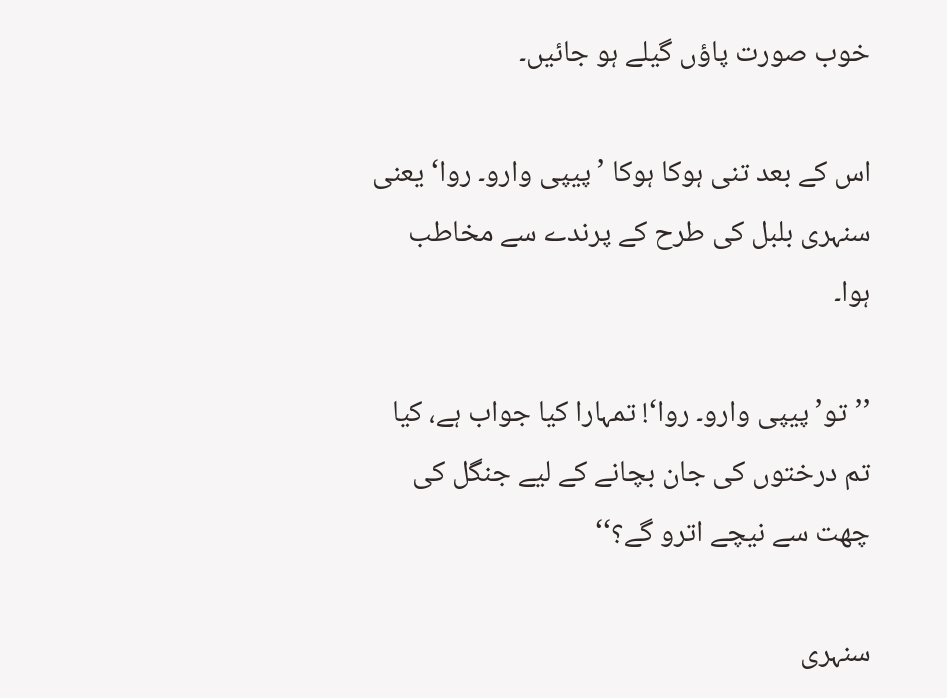خوب صورت پاؤں گیلے ہو جائیں۔

اس کے بعد تنی ہوکا ہوکا ’پیپی وارو۔ روا‘ یعنی سنہری بلبل کی طرح کے پرندے سے مخاطب ہوا۔

’’تو’پیپی وارو۔ روا‘! تمہارا کیا جواب ہے، کیا تم درختوں کی جان بچانے کے لیے جنگل کی چھت سے نیچے اترو گے؟‘‘

سنہری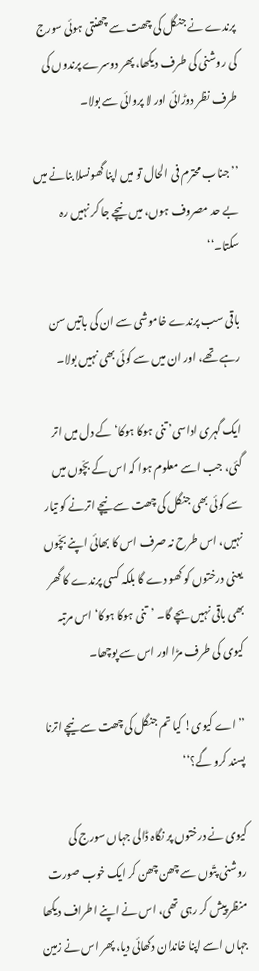پرندے نے جنگل کی چھت سے چھنتی ہوئی سورج کی روشنی کی طرف دیکھا، پھر دوسرے پرندوں کی طرف نظر دوڑائی اور لا پروائی سے بولا۔

’’جناب محترم فی الحال تو میں اپنا گھونسلا بنانے میں بے حد مصروف ہوں، میں نیچے جا کر نہیں رہ سکتا۔‘‘

باقی سب پرندے خاموشی سے ان کی باتیں سن رہے تھے، اور ان میں سے کوئی بھی نہیں بولا۔

ایک گہری اداسی’ تنی ہوکا ہوکا‘ کے دل میں اتر گئی، جب اسے معلوم ہوا کہ اس کے بچّوں میں سے کوئی بھی جنگل کی چھت سے نیچے اترنے کو تیار نہیں، اس طرح نہ صرف اس کا بھائی اپنے بچّوں یعنی درختوں کو کھو دے گا بلکہ کسی پرندے کا گھر بھی باقی نہیں بچے گا۔ ’تنی ہوکا ہوکا‘ اس مرتبہ کیوی کی طرف مڑا اور اس سے پوچھا۔

’’اے کیوی! کیا تم جنگل کی چھت سے نیچے اترنا پسند کرو گے؟‘‘

کیوی نے درختوں پر نگاہ ڈالی جہاں سورج کی روشنی پتّوں سے چھن چھن کر ایک خوب صورت منظر پیش کر رہی تھی، اس نے اپنے اطراف دیکھا جہاں اسے اپنا خاندان دکھائی دیا، پھر اس نے زمین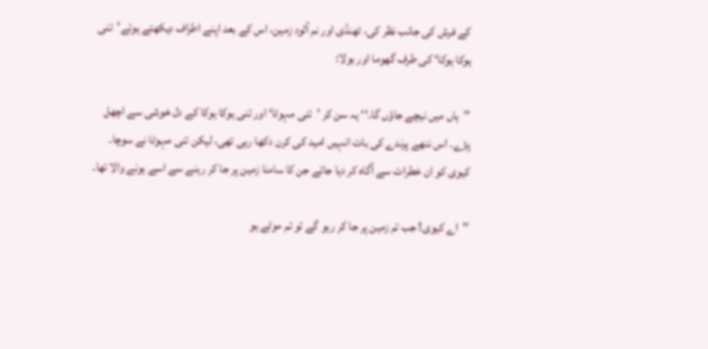کے فرش کی جانب نظر کی، ٹھنڈی اور نم آلود زمین، اس کے بعد اپنے اطراف دیکھتے ہوئے’تنی ہوکا ہوکا‘ کی طرف گھوما اور بولا:

’’ہاں میں نیچے جاؤں گا۔‘‘ یہ سن کر ’تنی مہوٹا‘ اور تنی ہوکا ہوکا کے دل خوشی سے اچھل پڑے۔ اس ننھے پرندے کی بات انہیں امید کی کرن دکھا رہی تھی، لیکن تنی مہوٹا نے سوچا۔ کیوی کو ان خطرات سے آگاہ کر دیا جائے جن کا سامنا زمین پر جا کر رہنے سے اسے ہونے والا تھا۔

’’اے کیوی! جب تم زمین پر جا کر رہو گے تو تم موٹے ہو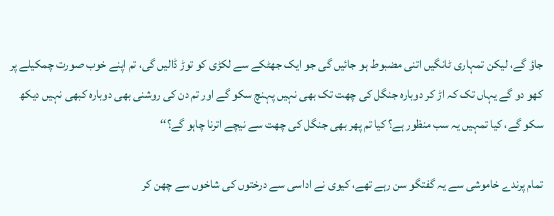جاؤ گے، لیکن تمہاری ٹانگیں اتنی مضبوط ہو جائیں گی جو ایک جھٹکے سے لکڑی کو توڑ ڈالیں گی، تم اپنے خوب صورت چمکیلے پر کھو دو گے یہاں تک کہ اڑ کر دوبارہ جنگل کی چھت تک بھی نہیں پہنچ سکو گے اور تم دن کی روشنی بھی دوبارہ کبھی نہیں دیکھ سکو گے، کیا تمہیں یہ سب منظور ہے؟ کیا تم پھر بھی جنگل کی چھت سے نیچے اترنا چاہو گے؟‘‘

تمام پرندے خاموشی سے یہ گفتگو سن رہے تھے، کیوی نے اداسی سے درختوں کی شاخوں سے چھن کر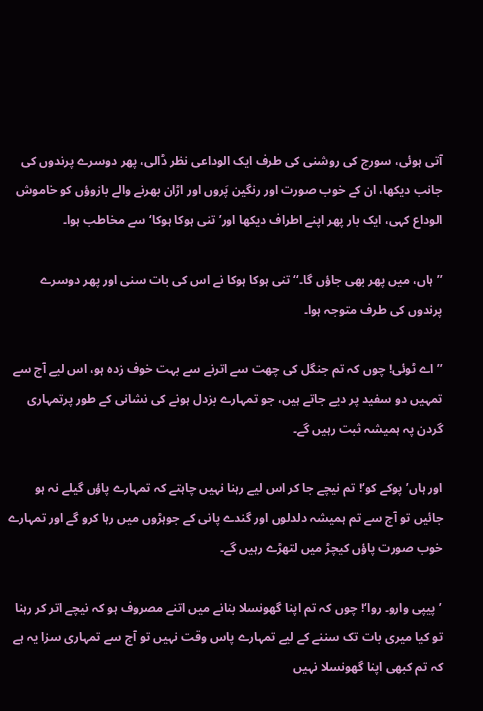آتی ہوئی، سورج کی روشنی کی طرف ایک الوداعی نظر ڈالی، پھر دوسرے پرندوں کی جانب دیکھا، ان کے خوب صورت اور رنگین پَروں اور اڑان بھرنے والے بازوؤں کو خاموش الوداع کہی، ایک بار پھر اپنے اطراف دیکھا اور’ تنی ہوکا ہوکا‘ سے مخاطب ہوا۔

’’ہاں، میں پھر بھی جاؤں گا۔‘‘ تنی ہوکا ہوکا نے اس کی بات سنی اور پھر دوسرے پرندوں کی طرف متوجہ ہوا۔

’’اے ٹوئی! چوں کہ تم جنگل کی چھت سے اترنے سے بہت خوف زدہ ہو، اس لیے آج سے تمہیں دو سفید پر دیے جاتے ہیں، جو تمہارے بزدل ہونے کی نشانی کے طور پرتمہاری گردن پہ ہمیشہ ثبت رہیں گے۔

اور ہاں’ پوکے کو‘! تم نیچے جا کر اس لیے رہنا نہیں چاہتے کہ تمہارے پاؤں گیلے نہ ہو جائیں تو آج سے تم ہمیشہ دلدلوں اور گندے پانی کے جوہڑوں میں رہا کرو گے اور تمہارے خوب صورت پاؤں کیچڑ میں لتھڑے رہیں گے۔

’پیپی وارو۔ روا‘! چوں کہ تم اپنا گھونسلا بنانے میں اتنے مصروف ہو کہ نیچے اتر کر رہنا تو کیا میری بات تک سننے کے لیے تمہارے پاس وقت نہیں تو آج سے تمہاری سزا یہ ہے کہ تم کبھی اپنا گھونسلا نہیں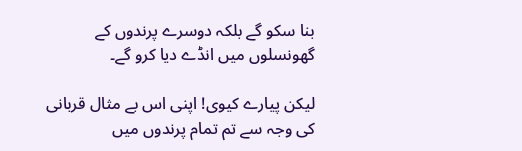بنا سکو گے بلکہ دوسرے پرندوں کے گھونسلوں میں انڈے دیا کرو گے۔

لیکن پیارے کیوی! اپنی اس بے مثال قربانی کی وجہ سے تم تمام پرندوں میں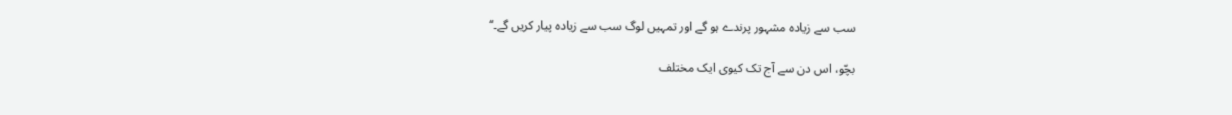سب سے زیادہ مشہور پرندے ہو گے اور تمہیں لوگ سب سے زیادہ پیار کریں گے۔‘‘

بچّو، اس دن سے آج تک کیوی ایک مختلف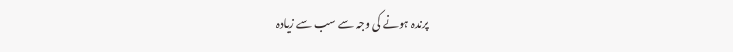پرندہ ہونے کی وجہ سے سب سے زیادہ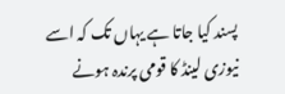پسند کیا جاتا ہے یہاں تک کہ اسے نیوزی لینڈ کا قومی پرندہ ہونے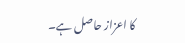کا اعزاز حاصل ہے۔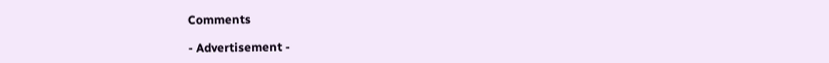Comments

- Advertisement -